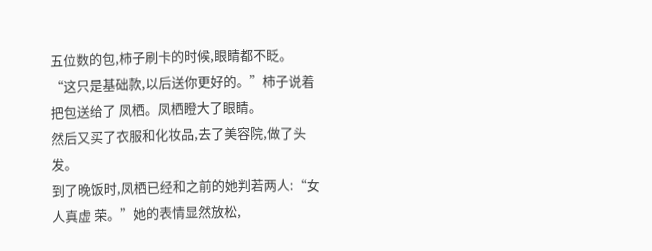五位数的包,柿子刷卡的时候,眼睛都不眨。
“这只是基础款,以后送你更好的。”柿子说着把包送给了 凤栖。凤栖瞪大了眼睛。
然后又买了衣服和化妆品,去了美容院,做了头发。
到了晚饭时,凤栖已经和之前的她判若两人:“女人真虚 荣。”她的表情显然放松,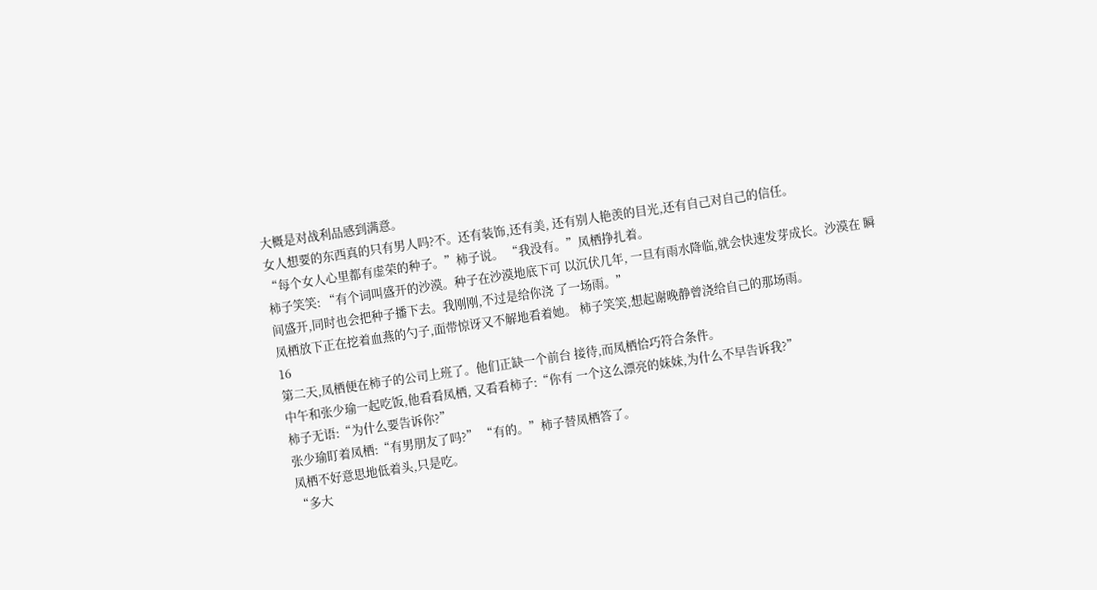大概是对战利品感到满意。
女人想要的东西真的只有男人吗?不。还有装饰,还有美, 还有别人艳羡的目光,还有自己对自己的信任。
“每个女人心里都有虚荣的种子。”柿子说。 “我没有。”凤栖挣扎着。
柿子笑笑: “有个词叫盛开的沙漠。种子在沙漠地底下可 以沉伏几年, 一旦有雨水降临,就会快速发芽成长。沙漠在 瞬间盛开,同时也会把种子播下去。我刚刚,不过是给你浇 了一场雨。”
凤栖放下正在挖着血燕的勺子,面带惊讶又不解地看着她。 柿子笑笑,想起谢晚静曾浇给自己的那场雨。
16
第二天,凤栖便在柿子的公司上班了。他们正缺一个前台 接待,而凤栖恰巧符合条件。
中午和张少瑜一起吃饭,他看看凤栖, 又看看柿子:“你有 一个这么漂亮的妹妹,为什么不早告诉我?”
柿子无语:“为什么要告诉你?”
张少瑜盯着凤栖:“有男朋友了吗?” “有的。”柿子替凤栖答了。
凤栖不好意思地低着头,只是吃。
“多大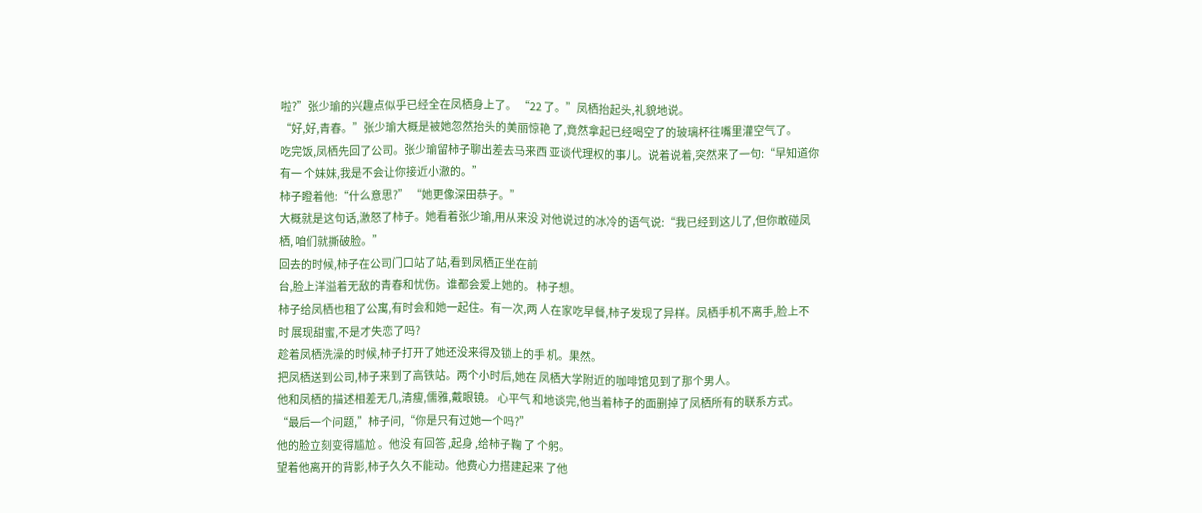啦?”张少瑜的兴趣点似乎已经全在凤栖身上了。 “22 了。”凤栖抬起头,礼貌地说。
“好,好,青春。”张少瑜大概是被她忽然抬头的美丽惊艳 了,竟然拿起已经喝空了的玻璃杯往嘴里灌空气了。
吃完饭,凤栖先回了公司。张少瑜留柿子聊出差去马来西 亚谈代理权的事儿。说着说着,突然来了一句:“早知道你有一 个妹妹,我是不会让你接近小澈的。”
柿子瞪着他:“什么意思?” “她更像深田恭子。”
大概就是这句话,激怒了柿子。她看着张少瑜,用从来没 对他说过的冰冷的语气说:“我已经到这儿了,但你敢碰凤栖, 咱们就撕破脸。”
回去的时候,柿子在公司门口站了站,看到凤栖正坐在前
台,脸上洋溢着无敌的青春和忧伤。谁都会爱上她的。 柿子想。
柿子给凤栖也租了公寓,有时会和她一起住。有一次,两 人在家吃早餐,柿子发现了异样。凤栖手机不离手,脸上不时 展现甜蜜,不是才失恋了吗?
趁着凤栖洗澡的时候,柿子打开了她还没来得及锁上的手 机。果然。
把凤栖送到公司,柿子来到了高铁站。两个小时后,她在 凤栖大学附近的咖啡馆见到了那个男人。
他和凤栖的描述相差无几,清瘦,儒雅,戴眼镜。 心平气 和地谈完,他当着柿子的面删掉了凤栖所有的联系方式。
“最后一个问题,”柿子问,“你是只有过她一个吗?”
他的脸立刻变得尴尬 。他没 有回答 ,起身 ,给柿子鞠 了 个躬。
望着他离开的背影,柿子久久不能动。他费心力搭建起来 了他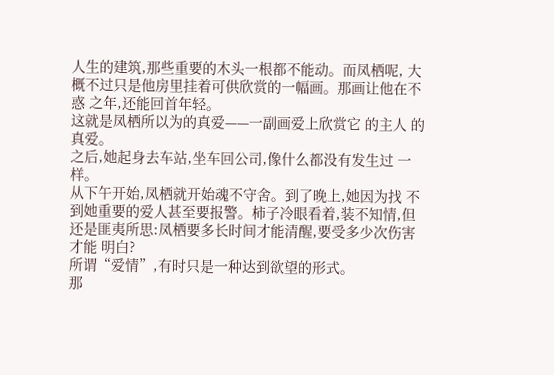人生的建筑,那些重要的木头一根都不能动。而凤栖呢, 大概不过只是他房里挂着可供欣赏的一幅画。那画让他在不惑 之年,还能回首年轻。
这就是凤栖所以为的真爱——一副画爱上欣赏它 的主人 的 真爱。
之后,她起身去车站,坐车回公司,像什么都没有发生过 一样。
从下午开始,凤栖就开始魂不守舍。到了晚上,她因为找 不到她重要的爱人甚至要报警。柿子冷眼看着,装不知情,但
还是匪夷所思:凤栖要多长时间才能清醒,要受多少次伤害才能 明白?
所谓“爱情”,有时只是一种达到欲望的形式。
那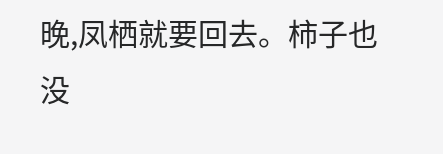晚,凤栖就要回去。柿子也没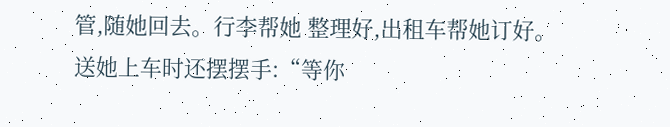管,随她回去。行李帮她 整理好,出租车帮她订好。送她上车时还摆摆手:“等你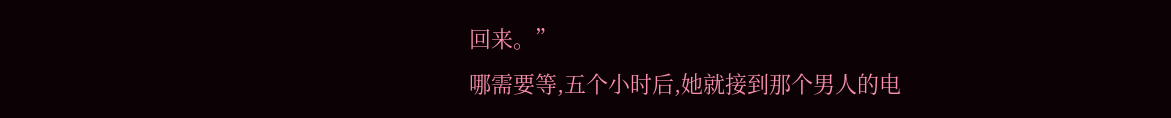回来。”
哪需要等,五个小时后,她就接到那个男人的电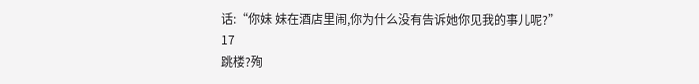话:“你妹 妹在酒店里闹,你为什么没有告诉她你见我的事儿呢?”
17
跳楼?殉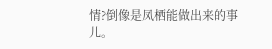情?倒像是凤栖能做出来的事儿。